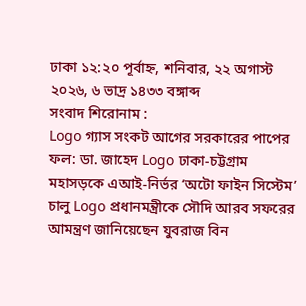ঢাকা ১২:২০ পূর্বাহ্ন, শনিবার, ২২ অগাস্ট ২০২৬, ৬ ভাদ্র ১৪৩৩ বঙ্গাব্দ
সংবাদ শিরোনাম :
Logo গ্যাস সংকট আগের সরকারের পাপের ফল: ডা. জাহেদ Logo ঢাকা-চট্টগ্রাম মহাসড়কে এআই-নির্ভর ‘অটো ফাইন সিস্টেম’ চালু Logo প্রধানমন্ত্রীকে সৌদি আরব সফরের আমন্ত্রণ জানিয়েছেন যুবরাজ বিন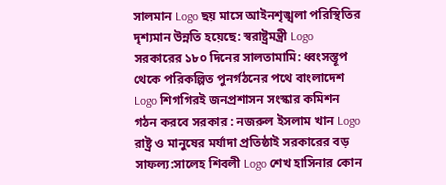সালমান Logo ছয় মাসে আইনশৃঙ্খলা পরিস্থিতির দৃশ্যমান উন্নতি হয়েছে: স্বরাষ্ট্রমন্ত্রী Logo সরকারের ১৮০ দিনের সালতামামি: ধ্বংসস্তূপ থেকে পরিকল্পিত পুনর্গঠনের পথে বাংলাদেশ Logo শিগগিরই জনপ্রশাসন সংস্কার কমিশন গঠন করবে সরকার : নজরুল ইসলাম খান Logo রাষ্ট্র ও মানুষের মর্যাদা প্রতিষ্ঠাই সরকারের বড় সাফল্য:সালেহ শিবলী Logo শেখ হাসিনার কোন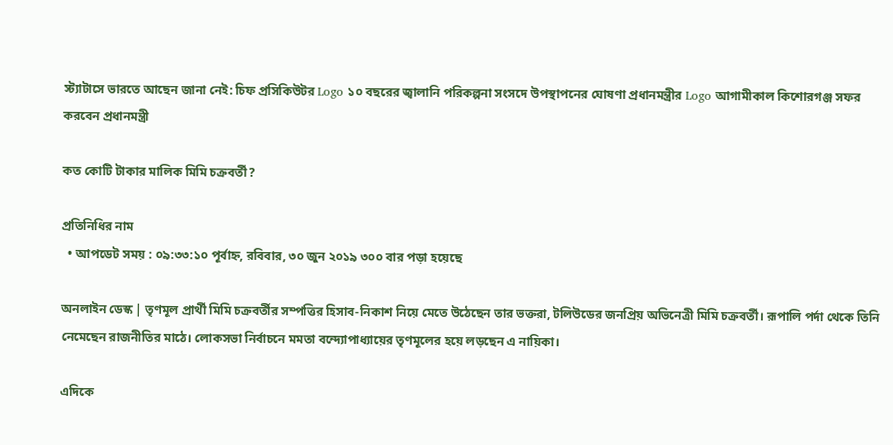স্ট্যাটাসে ভারতে আছেন জানা নেই: চিফ প্রসিকিউটর Logo ১০ বছরের জ্বালানি পরিকল্পনা সংসদে উপস্থাপনের ঘোষণা প্রধানমন্ত্রীর Logo আগামীকাল কিশোরগঞ্জ সফর করবেন প্রধানমন্ত্রী

কত কোটি টাকার মালিক মিমি চক্রবর্তী?

প্রতিনিধির নাম
  • আপডেট সময় : ০৯:৩৩:১০ পূর্বাহ্ন, রবিবার, ৩০ জুন ২০১৯ ৩০০ বার পড়া হয়েছে

অনলাইন ডেস্ক | তৃণমূল প্রার্থী মিমি চক্রবর্তীর সম্পত্তির হিসাব-নিকাশ নিয়ে মেতে উঠেছেন তার ভক্তরা, টলিউডের জনপ্রিয় অভিনেত্রী মিমি চক্রবর্তী। রূপালি পর্দা থেকে তিনি নেমেছেন রাজনীতির মাঠে। লোকসভা নির্বাচনে মমতা বন্দ্যোপাধ্যায়ের তৃণমূলের হয়ে লড়ছেন এ নায়িকা।

এদিকে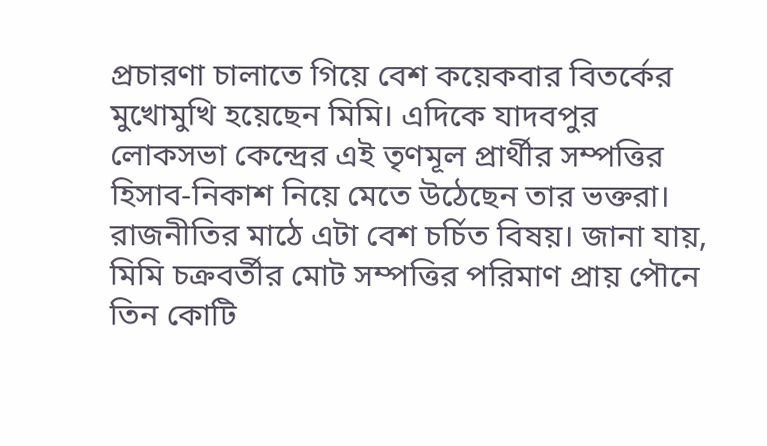প্রচারণা চালাতে গিয়ে বেশ কয়েকবার বিতর্কের মুখোমুখি হয়েছেন মিমি। এদিকে যাদবপুর লোকসভা কেন্দ্রের এই তৃণমূল প্রার্থীর সম্পত্তির হিসাব-নিকাশ নিয়ে মেতে উঠেছেন তার ভক্তরা। রাজনীতির মাঠে এটা বেশ চর্চিত বিষয়। জানা যায়, মিমি চক্রবর্তীর মোট সম্পত্তির পরিমাণ প্রায় পৌনে তিন কোটি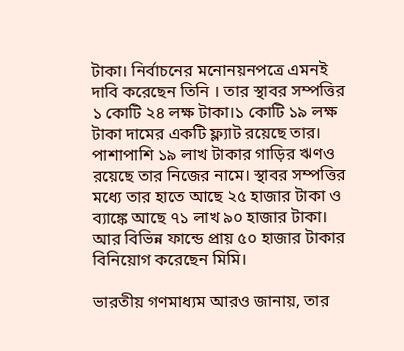টাকা। নির্বাচনের মনোনয়নপত্রে এমনই দাবি করেছেন তিনি । তার স্থাবর সম্পত্তির ১ কোটি ২৪ লক্ষ টাকা।১ কোটি ১৯ লক্ষ টাকা দামের একটি ফ্ল্যাট রয়েছে তার। পাশাপাশি ১৯ লাখ টাকার গাড়ির ঋণও রয়েছে তার নিজের নামে। স্থাবর সম্পত্তির মধ্যে তার হাতে আছে ২৫ হাজার টাকা ও ব্যাঙ্কে আছে ৭১ লাখ ৯০ হাজার টাকা। আর বিভিন্ন ফান্ডে প্রায় ৫০ হাজার টাকার বিনিয়োগ করেছেন মিমি।

ভারতীয় গণমাধ্যম আরও জানায়, তার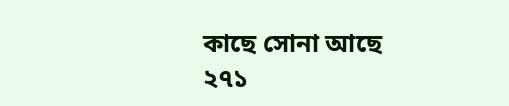কাছে সোনা আছে ২৭১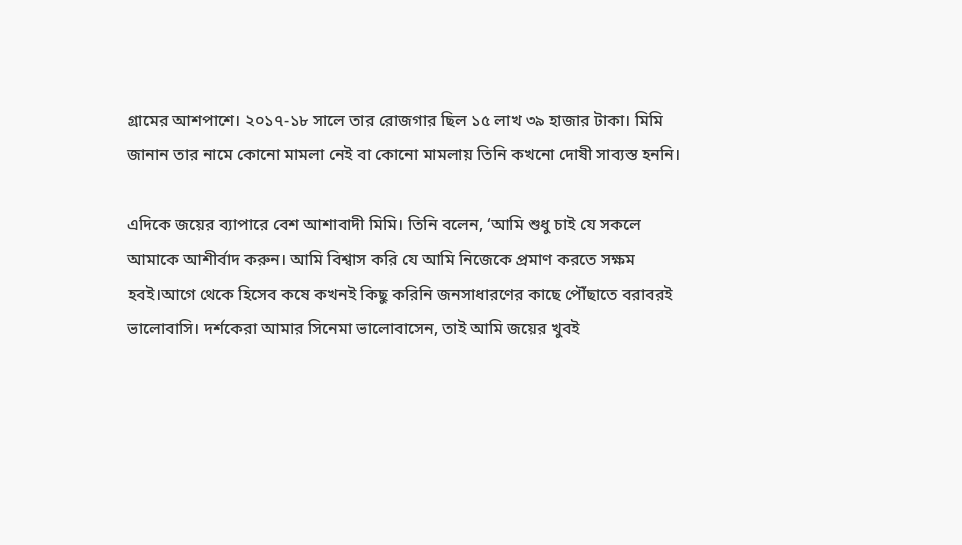গ্রামের আশপাশে। ২০১৭-১৮ সালে তার রোজগার ছিল ১৫ লাখ ৩৯ হাজার টাকা। মিমি জানান তার নামে কোনো মামলা নেই বা কোনো মামলায় তিনি কখনো দোষী সাব্যস্ত হননি।

এদিকে জয়ের ব্যাপারে বেশ আশাবাদী মিমি। তিনি বলেন, ‘আমি শুধু চাই যে সকলে আমাকে আশীর্বাদ করুন। আমি বিশ্বাস করি যে আমি নিজেকে প্রমাণ করতে সক্ষম হবই।আগে থেকে হিসেব কষে কখনই কিছু করিনি জনসাধারণের কাছে পৌঁছাতে বরাবরই ভালোবাসি। দর্শকেরা আমার সিনেমা ভালোবাসেন, তাই আমি জয়ের খুবই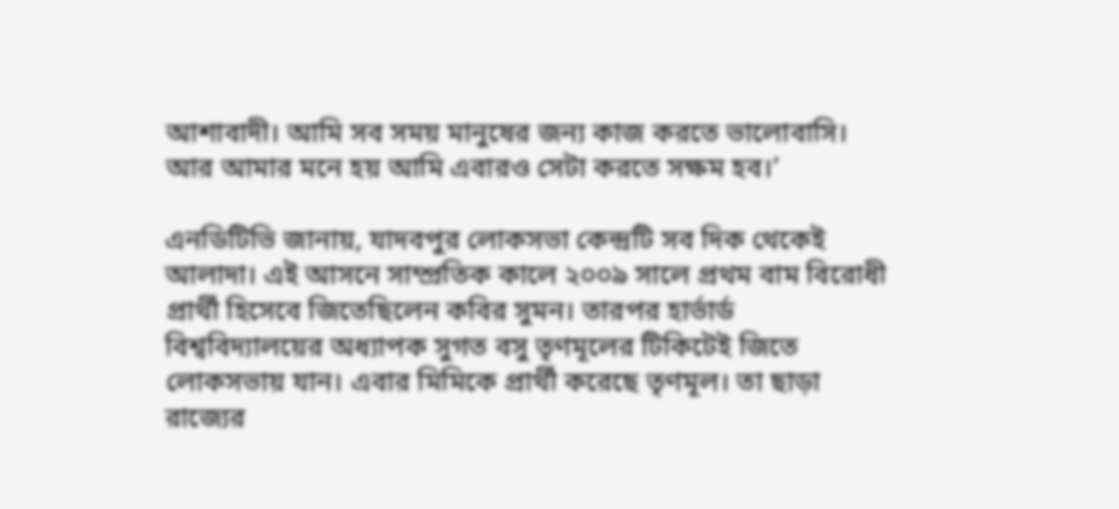আশাবাদী। আমি সব সময় মানুষের জন্য কাজ করতে ভালোবাসি। আর আমার মনে হয় আমি এবারও সেটা করতে সক্ষম হব।’

এনডিটিভি জানায়, যাদবপুর লোকসভা কেন্দ্রটি সব দিক থেকেই আলাদা। এই আসনে সাম্প্রতিক কালে ২০০৯ সালে প্রথম বাম বিরোধী প্রার্থী হিসেবে জিতেছিলেন কবির সুমন। তারপর হার্ভার্ড বিশ্ববিদ্যালয়ের অধ্যাপক সুগত বসু তৃণমূলের টিকিটেই জিতে লোকসভায় যান। এবার মিমিকে প্রার্থী করেছে তৃণমূল। তা ছাড়া রাজ্যের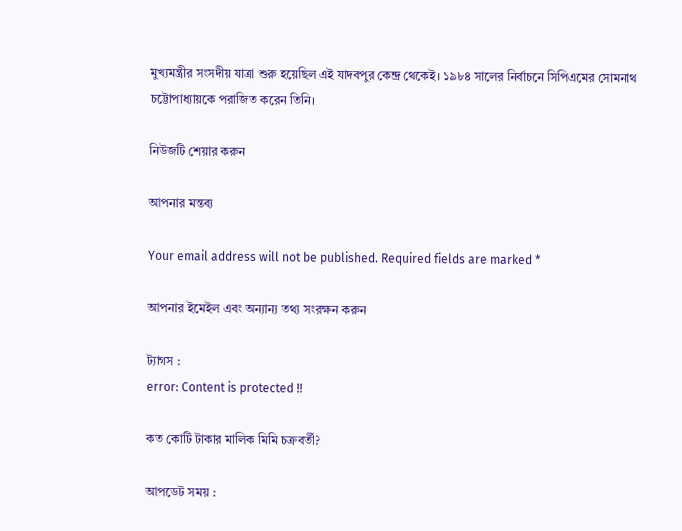মুখ্যমন্ত্রীর সংসদীয় যাত্রা শুরু হয়েছিল এই যাদবপুর কেন্দ্র থেকেই। ১৯৮৪ সালের নির্বাচনে সিপিএমের সোমনাথ চট্টোপাধ্যায়কে পরাজিত করেন তিনি।

নিউজটি শেয়ার করুন

আপনার মন্তব্য

Your email address will not be published. Required fields are marked *

আপনার ইমেইল এবং অন্যান্য তথ্য সংরক্ষন করুন

ট্যাগস :
error: Content is protected !!

কত কোটি টাকার মালিক মিমি চক্রবর্তী?

আপডেট সময় :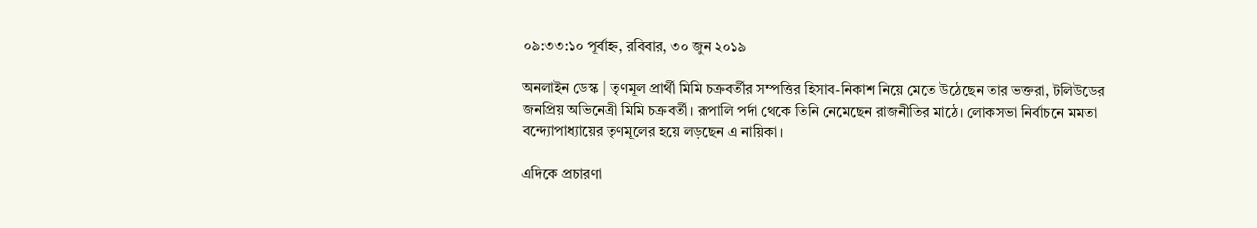০৯:৩৩:১০ পূর্বাহ্ন, রবিবার, ৩০ জুন ২০১৯

অনলাইন ডেস্ক | তৃণমূল প্রার্থী মিমি চক্রবর্তীর সম্পত্তির হিসাব-নিকাশ নিয়ে মেতে উঠেছেন তার ভক্তরা, টলিউডের জনপ্রিয় অভিনেত্রী মিমি চক্রবর্তী। রূপালি পর্দা থেকে তিনি নেমেছেন রাজনীতির মাঠে। লোকসভা নির্বাচনে মমতা বন্দ্যোপাধ্যায়ের তৃণমূলের হয়ে লড়ছেন এ নায়িকা।

এদিকে প্রচারণা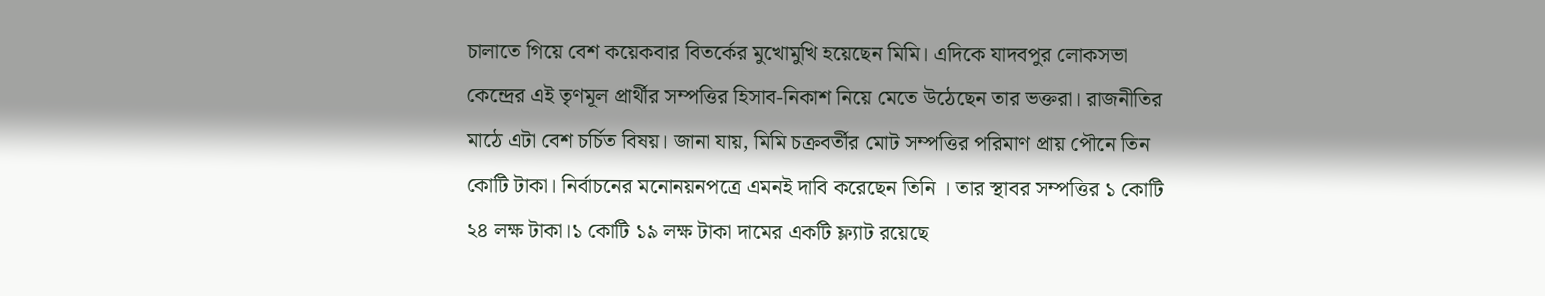চালাতে গিয়ে বেশ কয়েকবার বিতর্কের মুখোমুখি হয়েছেন মিমি। এদিকে যাদবপুর লোকসভা কেন্দ্রের এই তৃণমূল প্রার্থীর সম্পত্তির হিসাব-নিকাশ নিয়ে মেতে উঠেছেন তার ভক্তরা। রাজনীতির মাঠে এটা বেশ চর্চিত বিষয়। জানা যায়, মিমি চক্রবর্তীর মোট সম্পত্তির পরিমাণ প্রায় পৌনে তিন কোটি টাকা। নির্বাচনের মনোনয়নপত্রে এমনই দাবি করেছেন তিনি । তার স্থাবর সম্পত্তির ১ কোটি ২৪ লক্ষ টাকা।১ কোটি ১৯ লক্ষ টাকা দামের একটি ফ্ল্যাট রয়েছে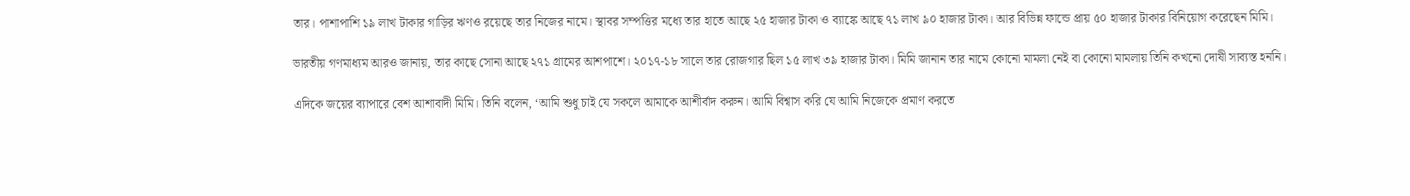তার। পাশাপাশি ১৯ লাখ টাকার গাড়ির ঋণও রয়েছে তার নিজের নামে। স্থাবর সম্পত্তির মধ্যে তার হাতে আছে ২৫ হাজার টাকা ও ব্যাঙ্কে আছে ৭১ লাখ ৯০ হাজার টাকা। আর বিভিন্ন ফান্ডে প্রায় ৫০ হাজার টাকার বিনিয়োগ করেছেন মিমি।

ভারতীয় গণমাধ্যম আরও জানায়, তার কাছে সোনা আছে ২৭১ গ্রামের আশপাশে। ২০১৭-১৮ সালে তার রোজগার ছিল ১৫ লাখ ৩৯ হাজার টাকা। মিমি জানান তার নামে কোনো মামলা নেই বা কোনো মামলায় তিনি কখনো দোষী সাব্যস্ত হননি।

এদিকে জয়ের ব্যাপারে বেশ আশাবাদী মিমি। তিনি বলেন, ‘আমি শুধু চাই যে সকলে আমাকে আশীর্বাদ করুন। আমি বিশ্বাস করি যে আমি নিজেকে প্রমাণ করতে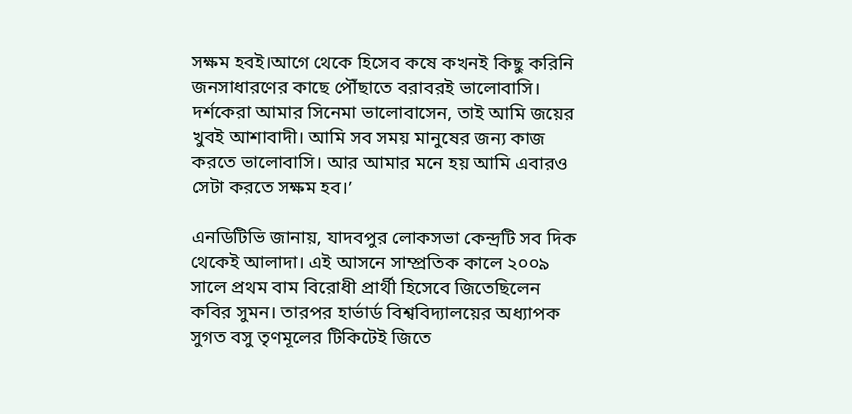সক্ষম হবই।আগে থেকে হিসেব কষে কখনই কিছু করিনি জনসাধারণের কাছে পৌঁছাতে বরাবরই ভালোবাসি। দর্শকেরা আমার সিনেমা ভালোবাসেন, তাই আমি জয়ের খুবই আশাবাদী। আমি সব সময় মানুষের জন্য কাজ করতে ভালোবাসি। আর আমার মনে হয় আমি এবারও সেটা করতে সক্ষম হব।’

এনডিটিভি জানায়, যাদবপুর লোকসভা কেন্দ্রটি সব দিক থেকেই আলাদা। এই আসনে সাম্প্রতিক কালে ২০০৯ সালে প্রথম বাম বিরোধী প্রার্থী হিসেবে জিতেছিলেন কবির সুমন। তারপর হার্ভার্ড বিশ্ববিদ্যালয়ের অধ্যাপক সুগত বসু তৃণমূলের টিকিটেই জিতে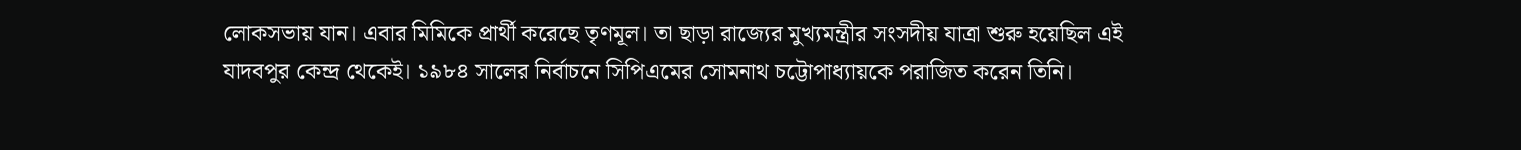লোকসভায় যান। এবার মিমিকে প্রার্থী করেছে তৃণমূল। তা ছাড়া রাজ্যের মুখ্যমন্ত্রীর সংসদীয় যাত্রা শুরু হয়েছিল এই যাদবপুর কেন্দ্র থেকেই। ১৯৮৪ সালের নির্বাচনে সিপিএমের সোমনাথ চট্টোপাধ্যায়কে পরাজিত করেন তিনি।